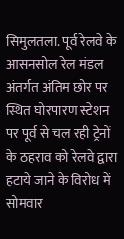सिमुलतला. पूर्व रेलवे के आसनसोल रेल मंडल अंतर्गत अंतिम छोर पर स्थित घोरपारण स्टेशन पर पूर्व से चल रही ट्रेनों के ठहराव को रेलवे द्वारा हटाये जाने के विरोध में सोमवार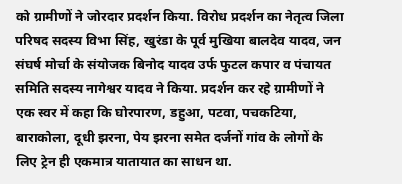को ग्रामीणों ने जोरदार प्रदर्शन किया. विरोध प्रदर्शन का नेतृत्व जिला परिषद सदस्य विभा सिंह, खुरंडा के पूर्व मुखिया बालदेव यादव, जन संघर्ष मोर्चा के संयोजक बिनोद यादव उर्फ फुटल कपार व पंचायत समिति सदस्य नागेश्वर यादव ने किया. प्रदर्शन कर रहे ग्रामीणों ने एक स्वर में कहा कि घोरपारण, डहुआ, पटवा, पचकटिया, बाराकोला, दूधी झरना, पेय झरना समेत दर्जनों गांव के लोगों के लिए ट्रेन ही एकमात्र यातायात का साधन था.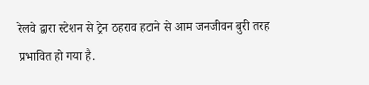रेलवे द्वारा स्टेशन से ट्रेन ठहराव हटाने से आम जनजीवन बुरी तरह प्रभावित हो गया है.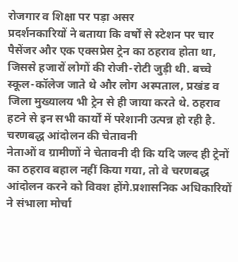रोजगार व शिक्षा पर पड़ा असर
प्रदर्शनकारियों ने बताया कि वर्षों से स्टेशन पर चार पैसेंजर और एक एक्सप्रेस ट्रेन का ठहराव होता था, जिससे हजारों लोगों की रोजी-रोटी जुड़ी थी. बच्चे स्कूल-कॉलेज जाते थे और लोग अस्पताल, प्रखंड व जिला मुख्यालय भी ट्रेन से ही जाया करते थे. ठहराव हटने से इन सभी कार्यों में परेशानी उत्पन्न हो रही है.
चरणबद्ध आंदोलन की चेतावनी
नेताओं व ग्रामीणों ने चेतावनी दी कि यदि जल्द ही ट्रेनों का ठहराव बहाल नहीं किया गया, तो वे चरणबद्ध आंदोलन करने को विवश होंगे.प्रशासनिक अधिकारियों ने संभाला मोर्चा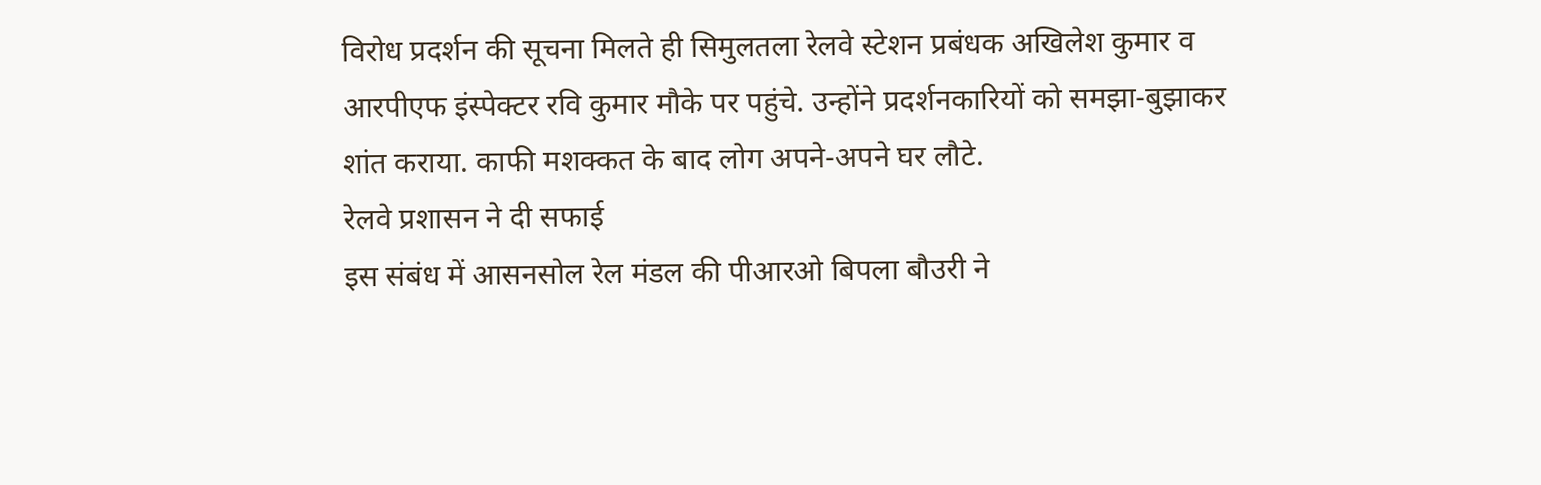विरोध प्रदर्शन की सूचना मिलते ही सिमुलतला रेलवे स्टेशन प्रबंधक अखिलेश कुमार व आरपीएफ इंस्पेक्टर रवि कुमार मौके पर पहुंचे. उन्होंने प्रदर्शनकारियों को समझा-बुझाकर शांत कराया. काफी मशक्कत के बाद लोग अपने-अपने घर लौटे.
रेलवे प्रशासन ने दी सफाई
इस संबंध में आसनसोल रेल मंडल की पीआरओ बिपला बौउरी ने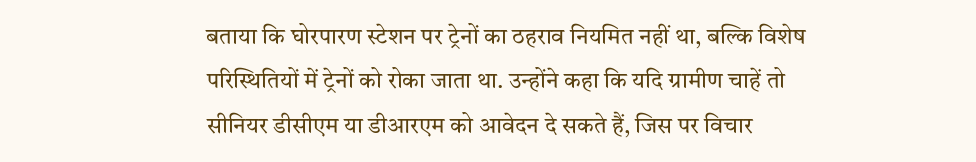बताया कि घोरपारण स्टेशन पर ट्रेनों का ठहराव नियमित नहीं था, बल्कि विशेष परिस्थितियों में ट्रेनों को रोका जाता था. उन्होंने कहा कि यदि ग्रामीण चाहें तो सीनियर डीसीएम या डीआरएम को आवेदन दे सकते हैं, जिस पर विचार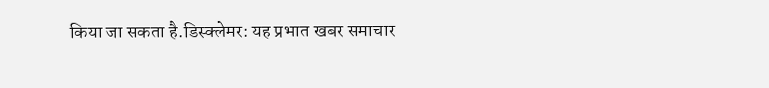किया जा सकता है.डिस्क्लेमर: यह प्रभात खबर समाचार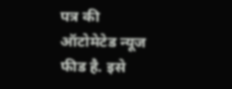पत्र की ऑटोमेटेड न्यूज फीड है. इसे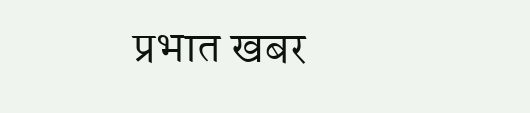प्रभात खबर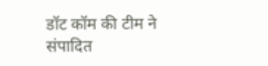डॉट कॉम की टीम ने संपादित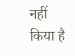नहीं किया है